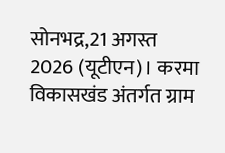सोनभद्र,21 अगस्त 2026 (यूटीएन)। करमा विकासखंड अंतर्गत ग्राम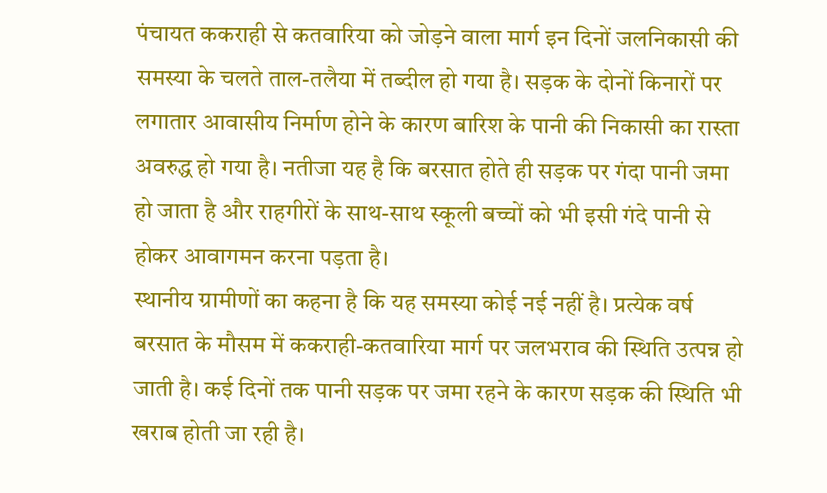पंचायत ककराही से कतवारिया को जोड़ने वाला मार्ग इन दिनों जलनिकासी की समस्या के चलते ताल-तलैया में तब्दील हो गया है। सड़क के दोनों किनारों पर लगातार आवासीय निर्माण होने के कारण बारिश के पानी की निकासी का रास्ता अवरुद्ध हो गया है। नतीजा यह है कि बरसात होते ही सड़क पर गंदा पानी जमा हो जाता है और राहगीरों के साथ-साथ स्कूली बच्चों को भी इसी गंदे पानी से होकर आवागमन करना पड़ता है।
स्थानीय ग्रामीणों का कहना है कि यह समस्या कोई नई नहीं है। प्रत्येक वर्ष बरसात के मौसम में ककराही-कतवारिया मार्ग पर जलभराव की स्थिति उत्पन्न हो जाती है। कई दिनों तक पानी सड़क पर जमा रहने के कारण सड़क की स्थिति भी खराब होती जा रही है।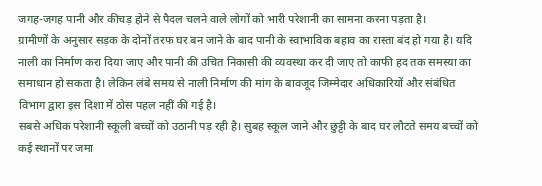जगह-जगह पानी और कीचड़ होने से पैदल चलने वाले लोगों को भारी परेशानी का सामना करना पड़ता है।
ग्रामीणों के अनुसार सड़क के दोनों तरफ घर बन जाने के बाद पानी के स्वाभाविक बहाव का रास्ता बंद हो गया है। यदि नाली का निर्माण करा दिया जाए और पानी की उचित निकासी की व्यवस्था कर दी जाए तो काफी हद तक समस्या का समाधान हो सकता है। लेकिन लंबे समय से नाली निर्माण की मांग के बावजूद जिम्मेदार अधिकारियों और संबंधित विभाग द्वारा इस दिशा में ठोस पहल नहीं की गई है।
सबसे अधिक परेशानी स्कूली बच्चों को उठानी पड़ रही है। सुबह स्कूल जाने और छुट्टी के बाद घर लौटते समय बच्चों को कई स्थानों पर जमा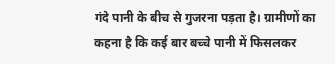गंदे पानी के बीच से गुजरना पड़ता है। ग्रामीणों का कहना है कि कई बार बच्चे पानी में फिसलकर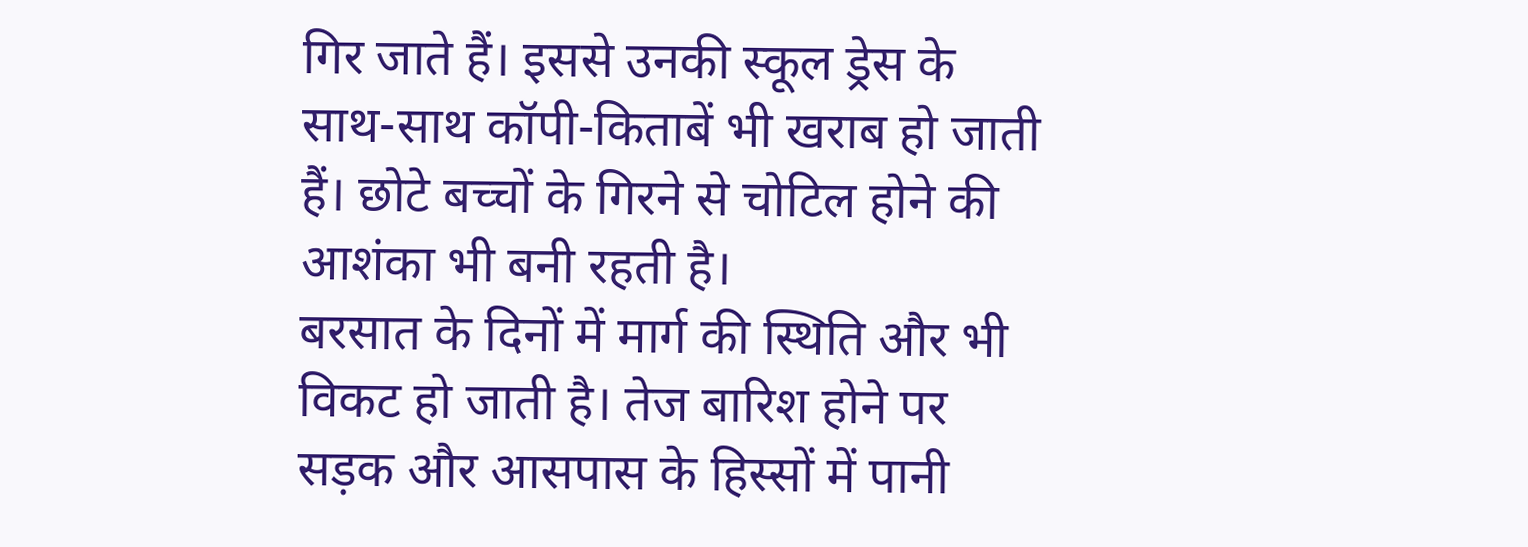गिर जाते हैं। इससे उनकी स्कूल ड्रेस के साथ-साथ कॉपी-किताबें भी खराब हो जाती हैं। छोटे बच्चों के गिरने से चोटिल होने की आशंका भी बनी रहती है।
बरसात के दिनों में मार्ग की स्थिति और भी विकट हो जाती है। तेज बारिश होने पर सड़क और आसपास के हिस्सों में पानी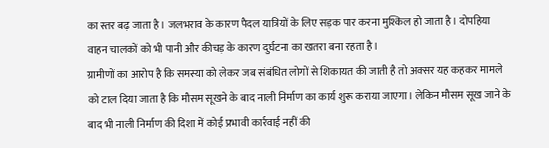का स्तर बढ़ जाता है। जलभराव के कारण पैदल यात्रियों के लिए सड़क पार करना मुश्किल हो जाता है। दोपहिया वाहन चालकों को भी पानी और कीचड़ के कारण दुर्घटना का खतरा बना रहता है।
ग्रामीणों का आरोप है कि समस्या को लेकर जब संबंधित लोगों से शिकायत की जाती है तो अक्सर यह कहकर मामले को टाल दिया जाता है कि मौसम सूखने के बाद नाली निर्माण का कार्य शुरू कराया जाएगा। लेकिन मौसम सूख जाने के बाद भी नाली निर्माण की दिशा में कोई प्रभावी कार्रवाई नहीं की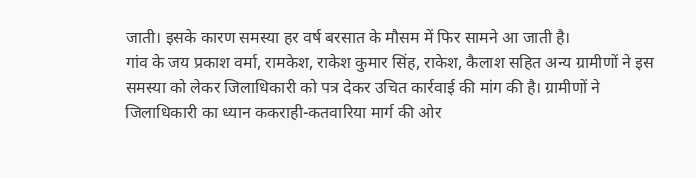जाती। इसके कारण समस्या हर वर्ष बरसात के मौसम में फिर सामने आ जाती है।
गांव के जय प्रकाश वर्मा, रामकेश, राकेश कुमार सिंह, राकेश, कैलाश सहित अन्य ग्रामीणों ने इस समस्या को लेकर जिलाधिकारी को पत्र देकर उचित कार्रवाई की मांग की है। ग्रामीणों ने जिलाधिकारी का ध्यान ककराही-कतवारिया मार्ग की ओर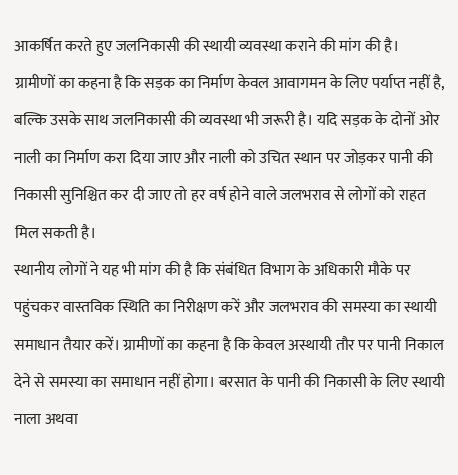आकर्षित करते हुए जलनिकासी की स्थायी व्यवस्था कराने की मांग की है।
ग्रामीणों का कहना है कि सड़क का निर्माण केवल आवागमन के लिए पर्याप्त नहीं है, बल्कि उसके साथ जलनिकासी की व्यवस्था भी जरूरी है। यदि सड़क के दोनों ओर नाली का निर्माण करा दिया जाए और नाली को उचित स्थान पर जोड़कर पानी की निकासी सुनिश्चित कर दी जाए तो हर वर्ष होने वाले जलभराव से लोगों को राहत मिल सकती है।
स्थानीय लोगों ने यह भी मांग की है कि संबंधित विभाग के अधिकारी मौके पर पहुंचकर वास्तविक स्थिति का निरीक्षण करें और जलभराव की समस्या का स्थायी समाधान तैयार करें। ग्रामीणों का कहना है कि केवल अस्थायी तौर पर पानी निकाल देने से समस्या का समाधान नहीं होगा। बरसात के पानी की निकासी के लिए स्थायी नाला अथवा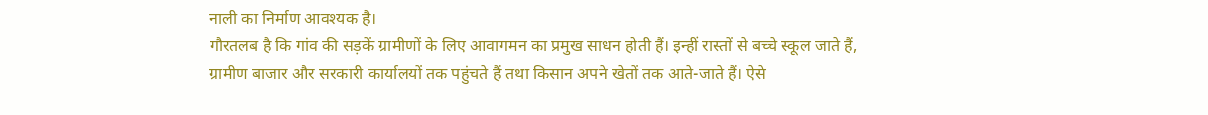नाली का निर्माण आवश्यक है।
गौरतलब है कि गांव की सड़कें ग्रामीणों के लिए आवागमन का प्रमुख साधन होती हैं। इन्हीं रास्तों से बच्चे स्कूल जाते हैं, ग्रामीण बाजार और सरकारी कार्यालयों तक पहुंचते हैं तथा किसान अपने खेतों तक आते-जाते हैं। ऐसे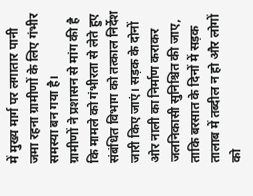में मुख्य मार्ग पर लगातार पानी जमा रहना ग्रामीणों के लिए गंभीर समस्या बन गया है।
ग्रामीणों ने प्रशासन से मांग की है कि मामले को गंभीरता से लेते हुए संबंधित विभाग को तत्काल निर्देश जारी किए जाएं। सड़क के दोनों ओर नाली का निर्माण कराकर जलनिकासी सुनिश्चित की जाए, ताकि बरसात के दिनों में सड़क तालाब में तब्दील न हो और लोगों को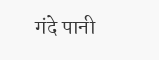गंदे पानी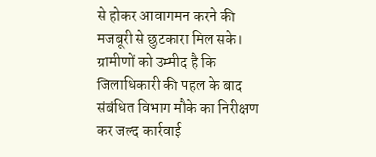से होकर आवागमन करने की मजबूरी से छुटकारा मिल सके। ग्रामीणों को उम्मीद है कि जिलाधिकारी की पहल के बाद संबंधित विभाग मौके का निरीक्षण कर जल्द कार्रवाई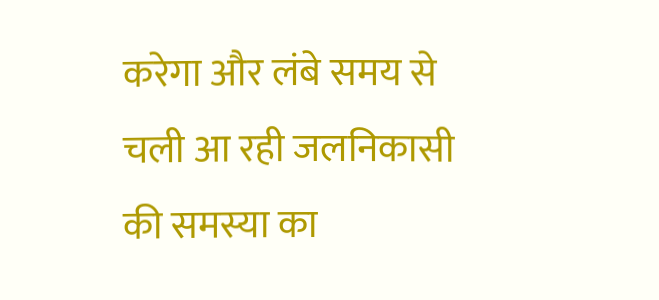करेगा और लंबे समय से चली आ रही जलनिकासी की समस्या का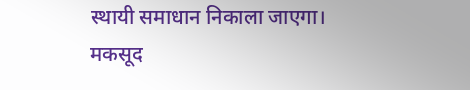स्थायी समाधान निकाला जाएगा।
मकसूद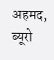अहमद, ब्यूरो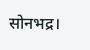सोनभद्र।